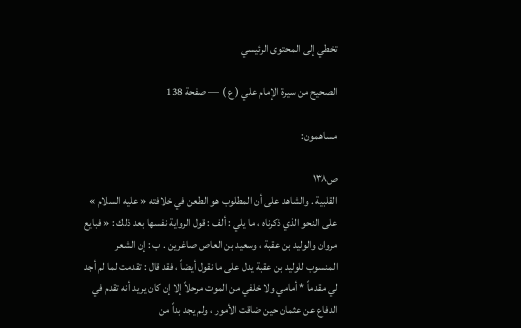تخطي إلى المحتوى الرئيسي

الصحيح من سيرة الإمام علي ( ع ) — صفحة 138

مساهمون:

ص١٣٨
القلبية . والشاهد على أن المطلوب هو الطعن في خلافته « عليه السلام » على النحو الذي ذكرناه ، ما يلي : ألف : قول الرواية نفسها بعد ذلك : « فبايع مروان والوليد بن عقبة ، وسعيد بن العاص صاغرين . ب : إن الشعر المنسوب للوليد بن عقبة يدل على ما نقول أيضاً ، فقد قال : تقدمت لما لم أجد لي مقدماً * أمامي ولا خلفي من الموت مرحلاً إلا إن كان يريد أنه تقدم في الدفاع عن عثمان حين ضاقت الأمور ، ولم يجد بداً من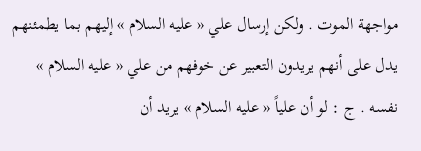مواجهة الموت . ولكن إرسال علي « عليه السلام » إليهم بما يطمئنهم يدل على أنهم يريدون التعبير عن خوفهم من علي « عليه السلام » نفسه . ج : لو أن علياً « عليه السلام » يريد أن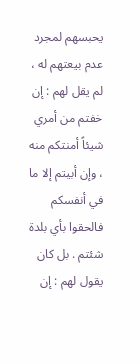يحبسهم لمجرد عدم بيعتهم له ، لم يقل لهم : إن خفتم من أمري شيئاً أمنتكم منه ، وإن أبيتم إلا ما في أنفسكم فالحقوا بأي بلدة شئتم . بل كان يقول لهم : إن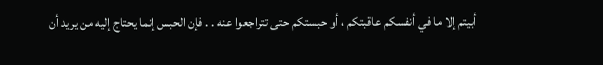أبيتم إلا ما في أنفسكم عاقبتكم ، أو حبستكم حتى تتراجعوا عنه . . فإن الحبس إنما يحتاج إليه من يريد أن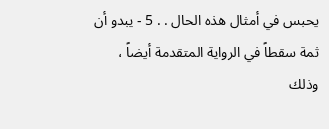يحبس في أمثال هذه الحال . . 5 - يبدو أن ثمة سقطاً في الرواية المتقدمة أيضاً ، وذلك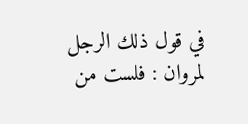في قول ذلك الرجل لمروان : فلست من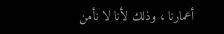أعمارنا ، وذلك لأنا لا نأمن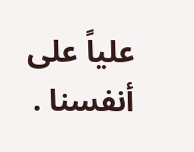علياً على أنفسنا .